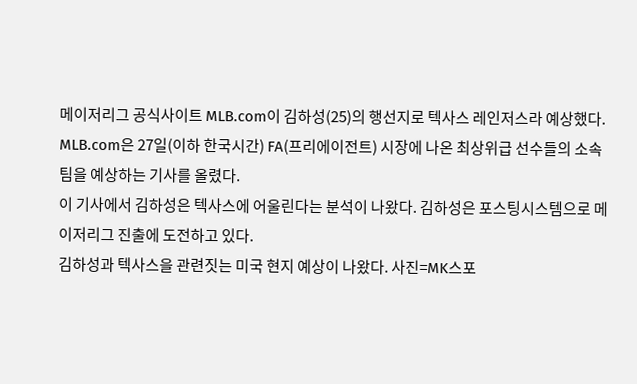메이저리그 공식사이트 MLB.com이 김하성(25)의 행선지로 텍사스 레인저스라 예상했다.
MLB.com은 27일(이하 한국시간) FA(프리에이전트) 시장에 나온 최상위급 선수들의 소속팀을 예상하는 기사를 올렸다.
이 기사에서 김하성은 텍사스에 어울린다는 분석이 나왔다. 김하성은 포스팅시스템으로 메이저리그 진출에 도전하고 있다.
김하성과 텍사스을 관련짓는 미국 현지 예상이 나왔다. 사진=MK스포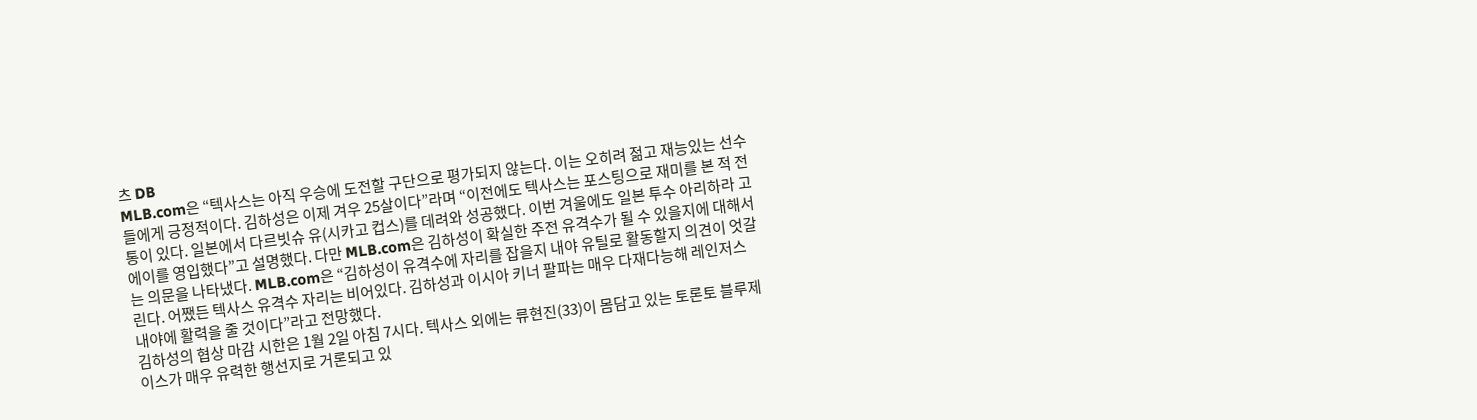츠 DB
MLB.com은 “텍사스는 아직 우승에 도전할 구단으로 평가되지 않는다. 이는 오히려 젊고 재능있는 선수들에게 긍정적이다. 김하성은 이제 겨우 25살이다”라며 “이전에도 텍사스는 포스팅으로 재미를 본 적 전통이 있다. 일본에서 다르빗슈 유(시카고 컵스)를 데려와 성공했다. 이번 겨울에도 일본 투수 아리하라 고에이를 영입했다”고 설명했다. 다만 MLB.com은 김하성이 확실한 주전 유격수가 될 수 있을지에 대해서는 의문을 나타냈다. MLB.com은 “김하성이 유격수에 자리를 잡을지 내야 유틸로 활동할지 의견이 엇갈린다. 어쨌든 텍사스 유격수 자리는 비어있다. 김하성과 이시아 키너 팔파는 매우 다재다능해 레인저스 내야에 활력을 줄 것이다”라고 전망했다.
김하성의 협상 마감 시한은 1월 2일 아침 7시다. 텍사스 외에는 류현진(33)이 몸담고 있는 토론토 블루제이스가 매우 유력한 행선지로 거론되고 있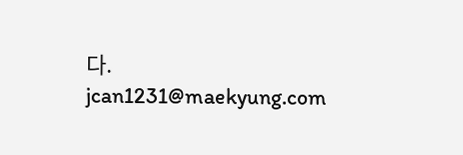다. jcan1231@maekyung.com